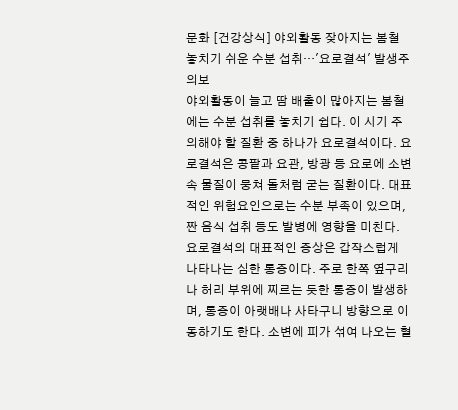문화 [건강상식] 야외활동 잦아지는 봄철 놓치기 쉬운 수분 섭취…'요로결석' 발생주의보
야외활동이 늘고 땀 배출이 많아지는 봄철에는 수분 섭취를 놓치기 쉽다. 이 시기 주의해야 할 질환 중 하나가 요로결석이다. 요로결석은 콩팥과 요관, 방광 등 요로에 소변 속 물질이 뭉쳐 돌처럼 굳는 질환이다. 대표적인 위험요인으로는 수분 부족이 있으며, 짠 음식 섭취 등도 발병에 영향을 미친다. 요로결석의 대표적인 증상은 갑작스럽게 나타나는 심한 통증이다. 주로 한쪽 옆구리나 허리 부위에 찌르는 듯한 통증이 발생하며, 통증이 아랫배나 사타구니 방향으로 이동하기도 한다. 소변에 피가 섞여 나오는 혈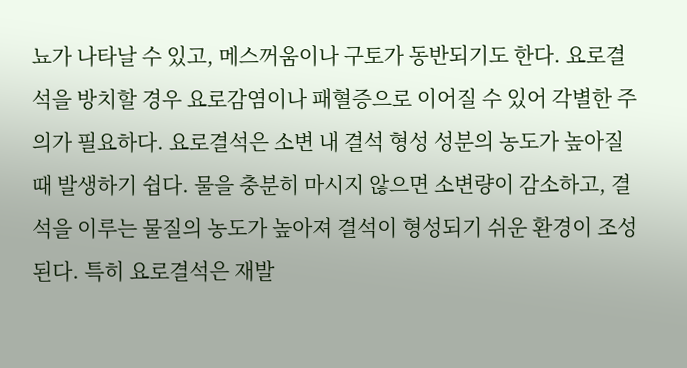뇨가 나타날 수 있고, 메스꺼움이나 구토가 동반되기도 한다. 요로결석을 방치할 경우 요로감염이나 패혈증으로 이어질 수 있어 각별한 주의가 필요하다. 요로결석은 소변 내 결석 형성 성분의 농도가 높아질 때 발생하기 쉽다. 물을 충분히 마시지 않으면 소변량이 감소하고, 결석을 이루는 물질의 농도가 높아져 결석이 형성되기 쉬운 환경이 조성된다. 특히 요로결석은 재발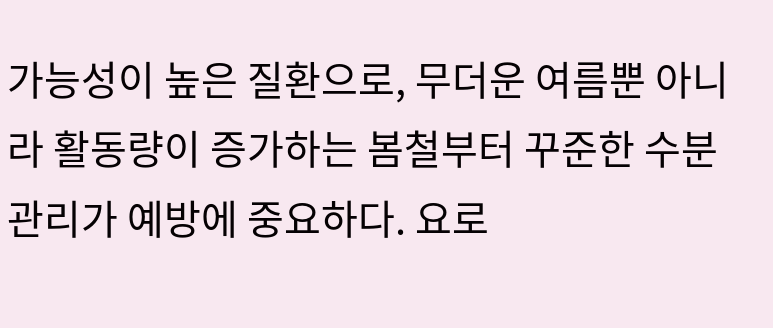가능성이 높은 질환으로, 무더운 여름뿐 아니라 활동량이 증가하는 봄철부터 꾸준한 수분 관리가 예방에 중요하다. 요로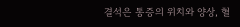결석은 통증의 위치와 양상, 혈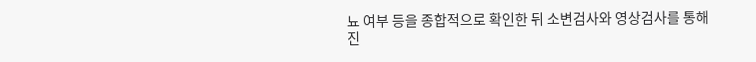뇨 여부 등을 종합적으로 확인한 뒤 소변검사와 영상검사를 통해 진